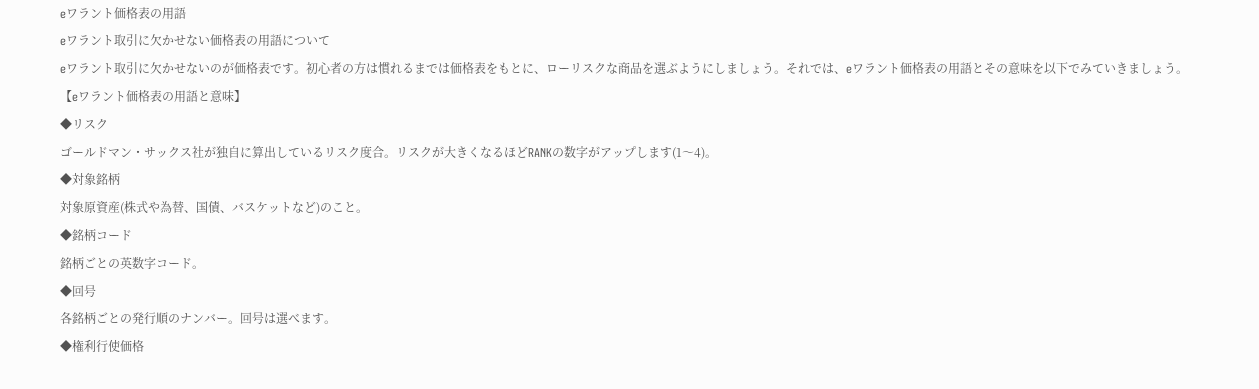eワラント価格表の用語
eワラント取引に欠かせない価格表の用語について
eワラント取引に欠かせないのが価格表です。初心者の方は慣れるまでは価格表をもとに、ローリスクな商品を選ぶようにしましょう。それでは、eワラント価格表の用語とその意味を以下でみていきましょう。
【eワラント価格表の用語と意味】
◆リスク
ゴールドマン・サックス社が独自に算出しているリスク度合。リスクが大きくなるほどRANKの数字がアップします(1〜4)。
◆対象銘柄
対象原資産(株式や為替、国債、バスケットなど)のこと。
◆銘柄コード
銘柄ごとの英数字コード。
◆回号
各銘柄ごとの発行順のナンバー。回号は選べます。
◆権利行使価格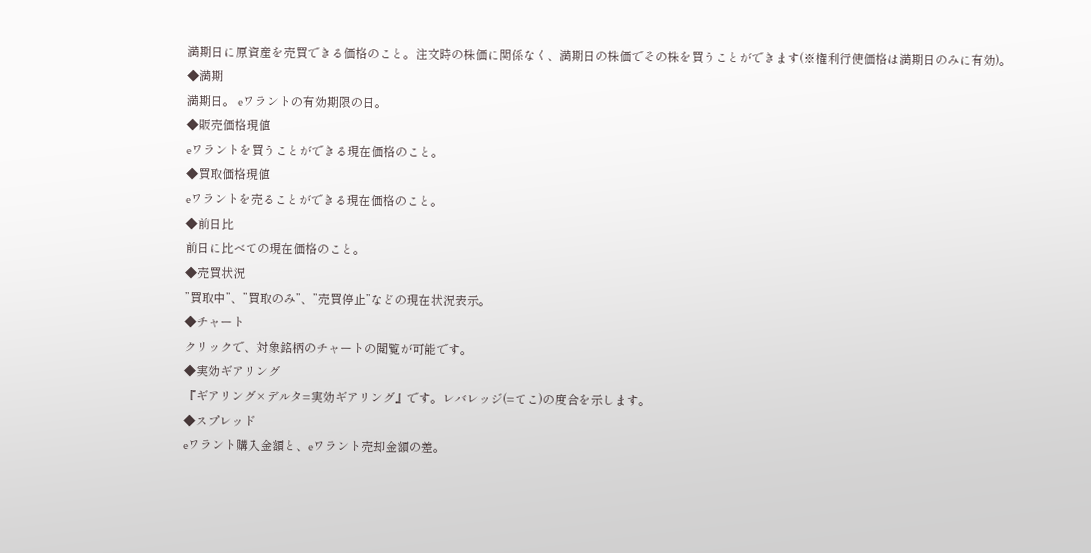満期日に原資産を売買できる価格のこと。注文時の株価に関係なく、満期日の株価でその株を買うことができます(※権利行使価格は満期日のみに有効)。
◆満期
満期日。 eワラントの有効期限の日。
◆販売価格現値
eワラントを買うことができる現在価格のこと。
◆買取価格現値
eワラントを売ることができる現在価格のこと。
◆前日比
前日に比べての現在価格のこと。
◆売買状況
”買取中”、”買取のみ”、”売買停止”などの現在状況表示。
◆チャート
クリックで、対象銘柄のチャートの閲覧が可能です。
◆実効ギアリング
『ギアリング×デルタ=実効ギアリング』です。レバレッジ(=てこ)の度合を示します。
◆スプレッド
eワラント購入金額と、eワラント売却金額の差。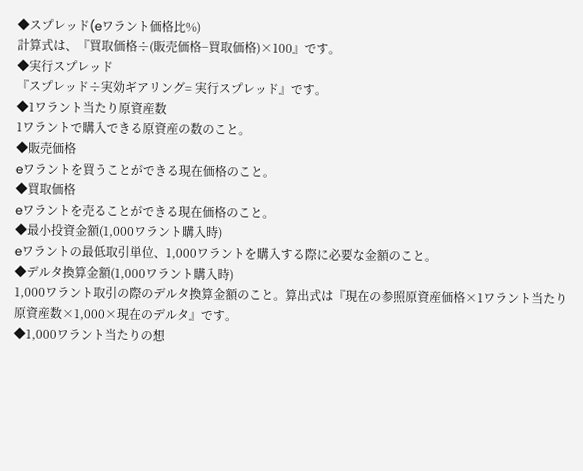◆スプレッド(eワラント価格比%)
計算式は、『買取価格÷(販売価格−買取価格)×100』です。
◆実行スプレッド
『スプレッド÷実効ギアリング= 実行スプレッド』です。
◆1ワラント当たり原資産数
1ワラントで購入できる原資産の数のこと。
◆販売価格
eワラントを買うことができる現在価格のこと。
◆買取価格
eワラントを売ることができる現在価格のこと。
◆最小投資金額(1,000ワラント購入時)
eワラントの最低取引単位、1,000ワラントを購入する際に必要な金額のこと。
◆デルタ換算金額(1,000ワラント購入時)
1,000ワラント取引の際のデルタ換算金額のこと。算出式は『現在の参照原資産価格×1ワラント当たり原資産数×1,000×現在のデルタ』です。
◆1,000ワラント当たりの想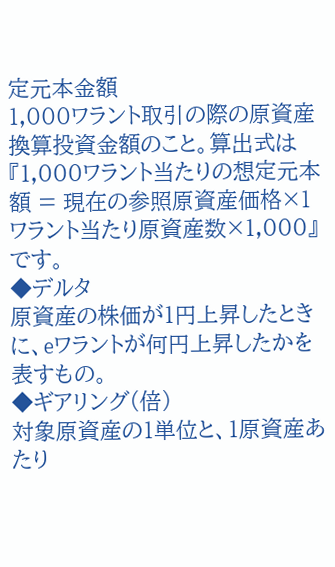定元本金額
1,000ワラント取引の際の原資産換算投資金額のこと。算出式は『1,000ワラント当たりの想定元本額 = 現在の参照原資産価格×1ワラント当たり原資産数×1,000』です。
◆デルタ
原資産の株価が1円上昇したときに、eワラントが何円上昇したかを表すもの。
◆ギアリング(倍)
対象原資産の1単位と、1原資産あたり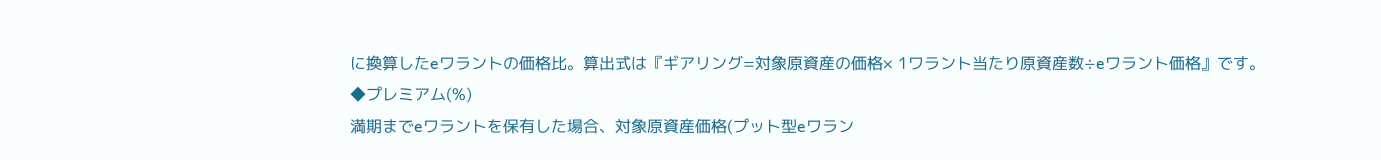に換算したeワラントの価格比。算出式は『ギアリング=対象原資産の価格× 1ワラント当たり原資産数÷eワラント価格』です。
◆プレミアム(%)
満期までeワラントを保有した場合、対象原資産価格(プット型eワラン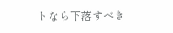トなら下落すべき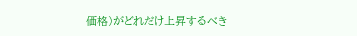価格)がどれだけ上昇するべき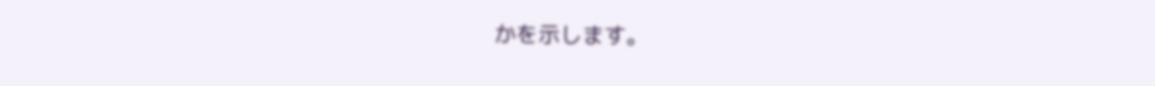かを示します。